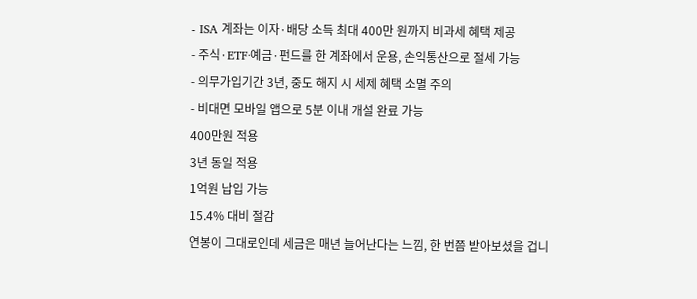- ISA 계좌는 이자·배당 소득 최대 400만 원까지 비과세 혜택 제공
- 주식·ETF·예금·펀드를 한 계좌에서 운용, 손익통산으로 절세 가능
- 의무가입기간 3년, 중도 해지 시 세제 혜택 소멸 주의
- 비대면 모바일 앱으로 5분 이내 개설 완료 가능
400만원 적용
3년 동일 적용
1억원 납입 가능
15.4% 대비 절감
연봉이 그대로인데 세금은 매년 늘어난다는 느낌, 한 번쯤 받아보셨을 겁니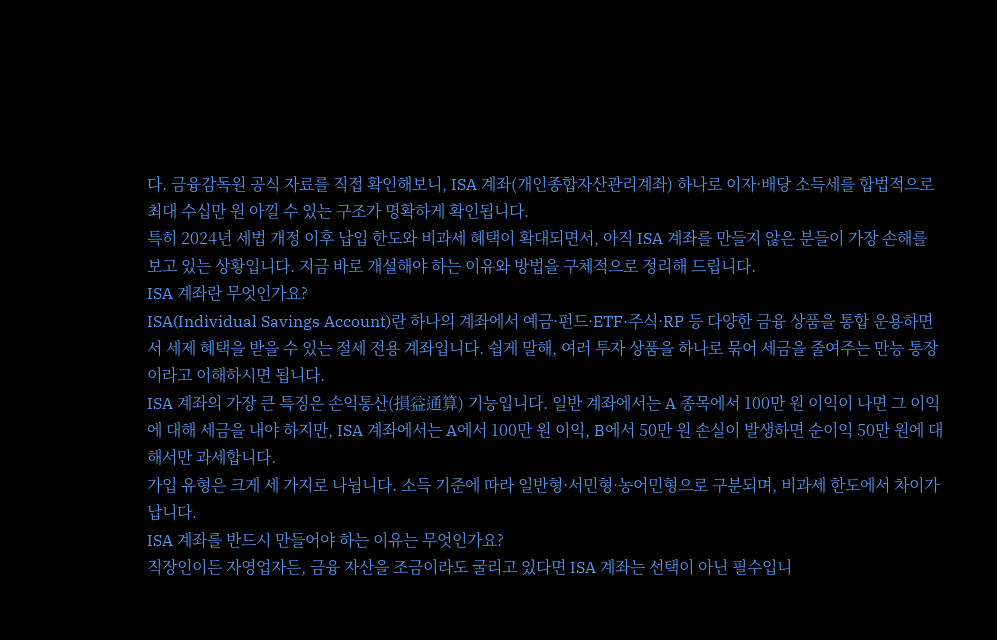다. 금융감독원 공식 자료를 직접 확인해보니, ISA 계좌(개인종합자산관리계좌) 하나로 이자·배당 소득세를 합법적으로 최대 수십만 원 아낄 수 있는 구조가 명확하게 확인됩니다.
특히 2024년 세법 개정 이후 납입 한도와 비과세 혜택이 확대되면서, 아직 ISA 계좌를 만들지 않은 분들이 가장 손해를 보고 있는 상황입니다. 지금 바로 개설해야 하는 이유와 방법을 구체적으로 정리해 드립니다.
ISA 계좌란 무엇인가요?
ISA(Individual Savings Account)란 하나의 계좌에서 예금·펀드·ETF·주식·RP 등 다양한 금융 상품을 통합 운용하면서 세제 혜택을 받을 수 있는 절세 전용 계좌입니다. 쉽게 말해, 여러 투자 상품을 하나로 묶어 세금을 줄여주는 만능 통장이라고 이해하시면 됩니다.
ISA 계좌의 가장 큰 특징은 손익통산(損益通算) 기능입니다. 일반 계좌에서는 A 종목에서 100만 원 이익이 나면 그 이익에 대해 세금을 내야 하지만, ISA 계좌에서는 A에서 100만 원 이익, B에서 50만 원 손실이 발생하면 순이익 50만 원에 대해서만 과세합니다.
가입 유형은 크게 세 가지로 나뉩니다. 소득 기준에 따라 일반형·서민형·농어민형으로 구분되며, 비과세 한도에서 차이가 납니다.
ISA 계좌를 반드시 만들어야 하는 이유는 무엇인가요?
직장인이든 자영업자든, 금융 자산을 조금이라도 굴리고 있다면 ISA 계좌는 선택이 아닌 필수입니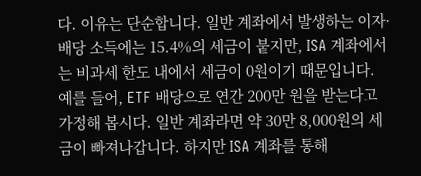다. 이유는 단순합니다. 일반 계좌에서 발생하는 이자·배당 소득에는 15.4%의 세금이 붙지만, ISA 계좌에서는 비과세 한도 내에서 세금이 0원이기 때문입니다.
예를 들어, ETF 배당으로 연간 200만 원을 받는다고 가정해 봅시다. 일반 계좌라면 약 30만 8,000원의 세금이 빠져나갑니다. 하지만 ISA 계좌를 통해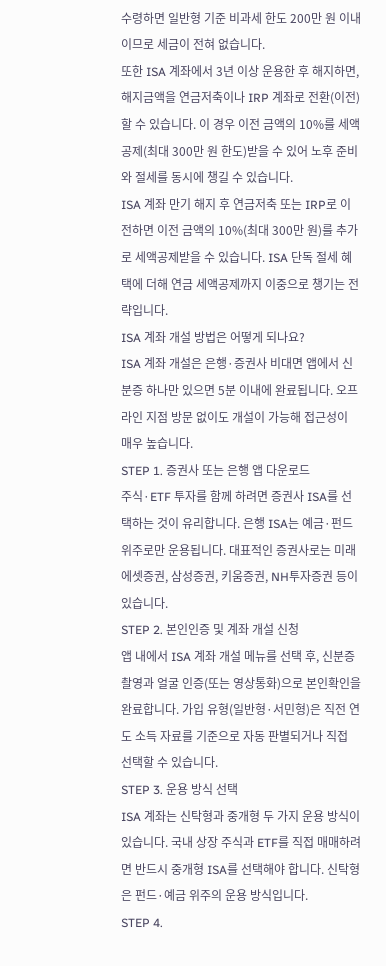수령하면 일반형 기준 비과세 한도 200만 원 이내이므로 세금이 전혀 없습니다.
또한 ISA 계좌에서 3년 이상 운용한 후 해지하면, 해지금액을 연금저축이나 IRP 계좌로 전환(이전)할 수 있습니다. 이 경우 이전 금액의 10%를 세액공제(최대 300만 원 한도)받을 수 있어 노후 준비와 절세를 동시에 챙길 수 있습니다.
ISA 계좌 만기 해지 후 연금저축 또는 IRP로 이전하면 이전 금액의 10%(최대 300만 원)를 추가로 세액공제받을 수 있습니다. ISA 단독 절세 혜택에 더해 연금 세액공제까지 이중으로 챙기는 전략입니다.
ISA 계좌 개설 방법은 어떻게 되나요?
ISA 계좌 개설은 은행·증권사 비대면 앱에서 신분증 하나만 있으면 5분 이내에 완료됩니다. 오프라인 지점 방문 없이도 개설이 가능해 접근성이 매우 높습니다.
STEP 1. 증권사 또는 은행 앱 다운로드
주식·ETF 투자를 함께 하려면 증권사 ISA를 선택하는 것이 유리합니다. 은행 ISA는 예금·펀드 위주로만 운용됩니다. 대표적인 증권사로는 미래에셋증권, 삼성증권, 키움증권, NH투자증권 등이 있습니다.
STEP 2. 본인인증 및 계좌 개설 신청
앱 내에서 ISA 계좌 개설 메뉴를 선택 후, 신분증 촬영과 얼굴 인증(또는 영상통화)으로 본인확인을 완료합니다. 가입 유형(일반형·서민형)은 직전 연도 소득 자료를 기준으로 자동 판별되거나 직접 선택할 수 있습니다.
STEP 3. 운용 방식 선택
ISA 계좌는 신탁형과 중개형 두 가지 운용 방식이 있습니다. 국내 상장 주식과 ETF를 직접 매매하려면 반드시 중개형 ISA를 선택해야 합니다. 신탁형은 펀드·예금 위주의 운용 방식입니다.
STEP 4.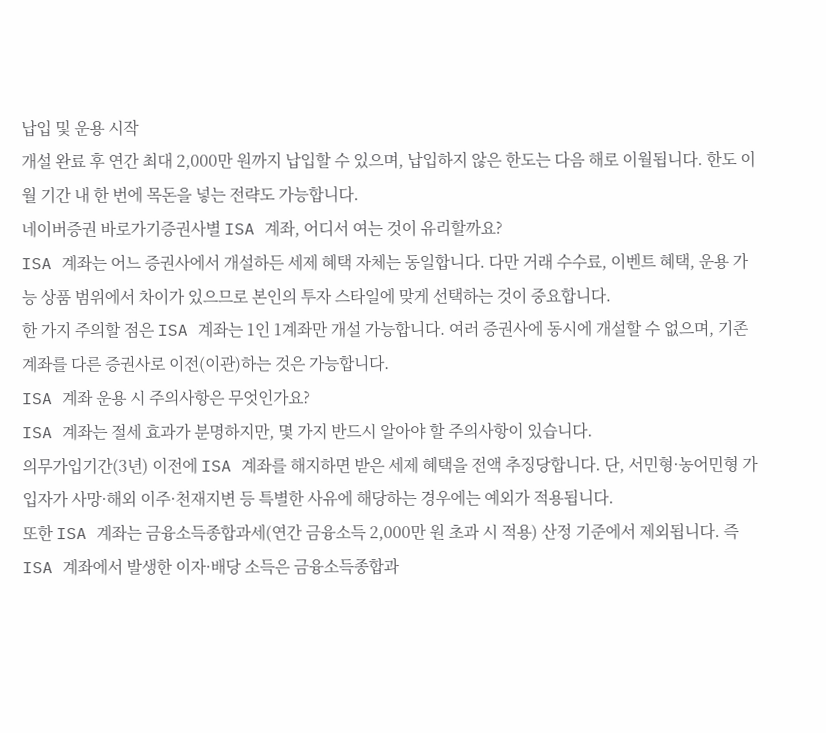납입 및 운용 시작
개설 완료 후 연간 최대 2,000만 원까지 납입할 수 있으며, 납입하지 않은 한도는 다음 해로 이월됩니다. 한도 이월 기간 내 한 번에 목돈을 넣는 전략도 가능합니다.
네이버증권 바로가기증권사별 ISA 계좌, 어디서 여는 것이 유리할까요?
ISA 계좌는 어느 증권사에서 개설하든 세제 혜택 자체는 동일합니다. 다만 거래 수수료, 이벤트 혜택, 운용 가능 상품 범위에서 차이가 있으므로 본인의 투자 스타일에 맞게 선택하는 것이 중요합니다.
한 가지 주의할 점은 ISA 계좌는 1인 1계좌만 개설 가능합니다. 여러 증권사에 동시에 개설할 수 없으며, 기존 계좌를 다른 증권사로 이전(이관)하는 것은 가능합니다.
ISA 계좌 운용 시 주의사항은 무엇인가요?
ISA 계좌는 절세 효과가 분명하지만, 몇 가지 반드시 알아야 할 주의사항이 있습니다.
의무가입기간(3년) 이전에 ISA 계좌를 해지하면 받은 세제 혜택을 전액 추징당합니다. 단, 서민형·농어민형 가입자가 사망·해외 이주·천재지변 등 특별한 사유에 해당하는 경우에는 예외가 적용됩니다.
또한 ISA 계좌는 금융소득종합과세(연간 금융소득 2,000만 원 초과 시 적용) 산정 기준에서 제외됩니다. 즉 ISA 계좌에서 발생한 이자·배당 소득은 금융소득종합과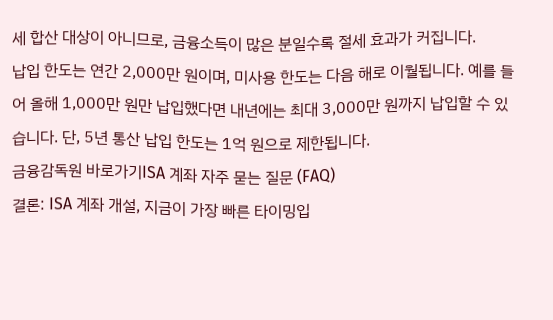세 합산 대상이 아니므로, 금융소득이 많은 분일수록 절세 효과가 커집니다.
납입 한도는 연간 2,000만 원이며, 미사용 한도는 다음 해로 이월됩니다. 예를 들어 올해 1,000만 원만 납입했다면 내년에는 최대 3,000만 원까지 납입할 수 있습니다. 단, 5년 통산 납입 한도는 1억 원으로 제한됩니다.
금융감독원 바로가기ISA 계좌 자주 묻는 질문 (FAQ)
결론: ISA 계좌 개설, 지금이 가장 빠른 타이밍입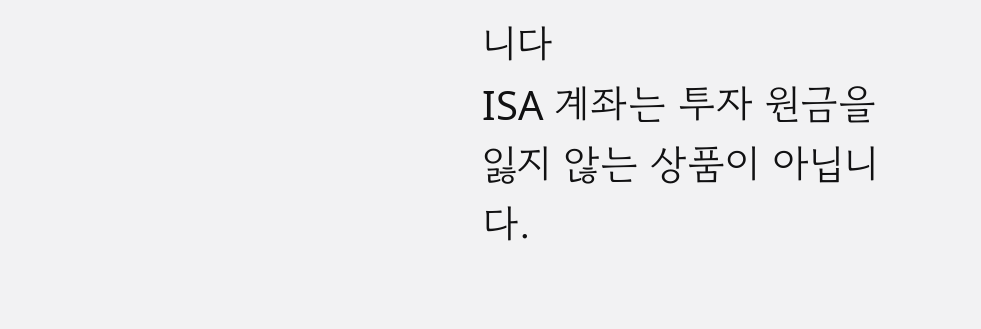니다
ISA 계좌는 투자 원금을 잃지 않는 상품이 아닙니다.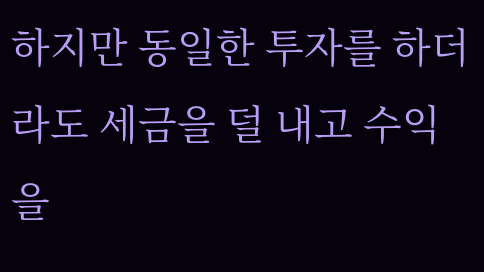하지만 동일한 투자를 하더라도 세금을 덜 내고 수익을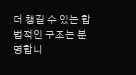더 챙길 수 있는 합법적인 구조는 분명합니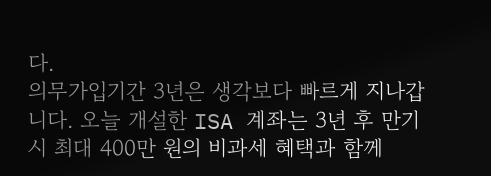다.
의무가입기간 3년은 생각보다 빠르게 지나갑니다. 오늘 개설한 ISA 계좌는 3년 후 만기 시 최대 400만 원의 비과세 혜택과 함께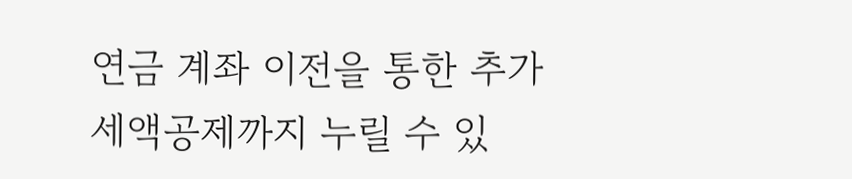연금 계좌 이전을 통한 추가 세액공제까지 누릴 수 있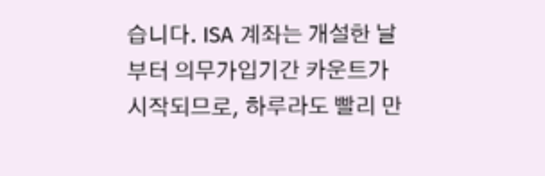습니다. ISA 계좌는 개설한 날부터 의무가입기간 카운트가 시작되므로, 하루라도 빨리 만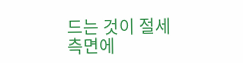드는 것이 절세 측면에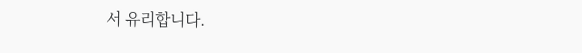서 유리합니다.